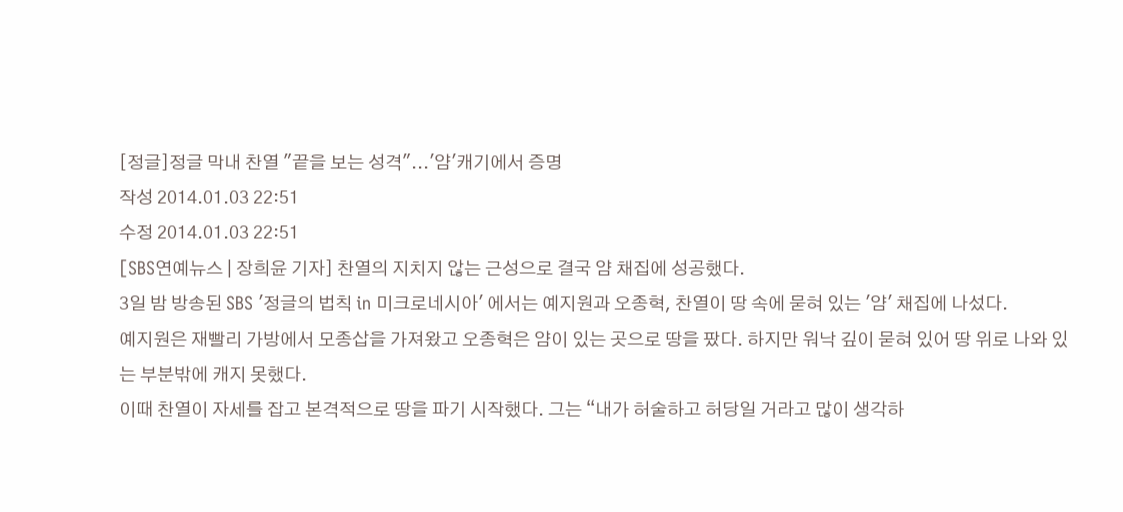[정글]정글 막내 찬열 "끝을 보는 성격"...'얌'캐기에서 증명
작성 2014.01.03 22:51
수정 2014.01.03 22:51
[SBS연예뉴스 | 장희윤 기자] 찬열의 지치지 않는 근성으로 결국 얌 채집에 성공했다.
3일 밤 방송된 SBS '정글의 법칙 in 미크로네시아' 에서는 예지원과 오종혁, 찬열이 땅 속에 묻혀 있는 '얌' 채집에 나섰다.
예지원은 재빨리 가방에서 모종삽을 가져왔고 오종혁은 얌이 있는 곳으로 땅을 팠다. 하지만 워낙 깊이 묻혀 있어 땅 위로 나와 있는 부분밖에 캐지 못했다.
이때 찬열이 자세를 잡고 본격적으로 땅을 파기 시작했다. 그는 “내가 허술하고 허당일 거라고 많이 생각하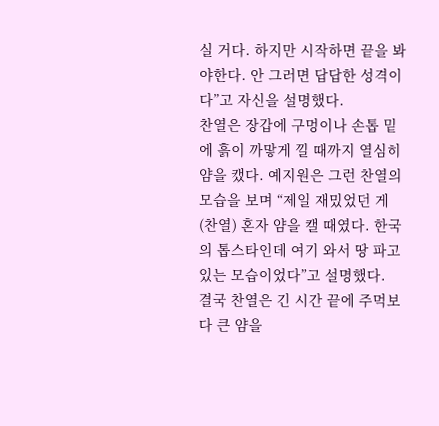실 거다. 하지만 시작하면 끝을 봐야한다. 안 그러면 답답한 성격이다”고 자신을 설명했다.
찬열은 장갑에 구멍이나 손톱 밑에 흙이 까맣게 낄 때까지 열심히 얌을 캤다. 예지원은 그런 찬열의 모습을 보며 “제일 재밌었던 게 (찬열) 혼자 얌을 캘 때였다. 한국의 톱스타인데 여기 와서 땅 파고 있는 모습이었다”고 설명했다.
결국 찬열은 긴 시간 끝에 주먹보다 큰 얌을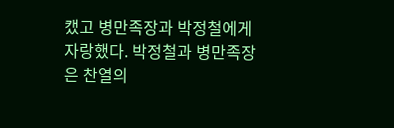캤고 병만족장과 박정철에게 자랑했다. 박정철과 병만족장은 찬열의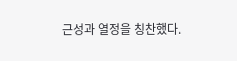근성과 열정을 칭찬했다.